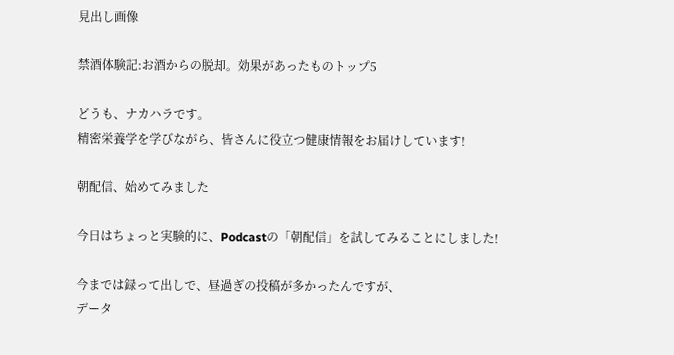見出し画像

禁酒体験記:お酒からの脱却。効果があったものトップ5

どうも、ナカハラです。
精密栄養学を学びながら、皆さんに役立つ健康情報をお届けしています!

朝配信、始めてみました

今日はちょっと実験的に、Podcastの「朝配信」を試してみることにしました!

今までは録って出しで、昼過ぎの投稿が多かったんですが、
データ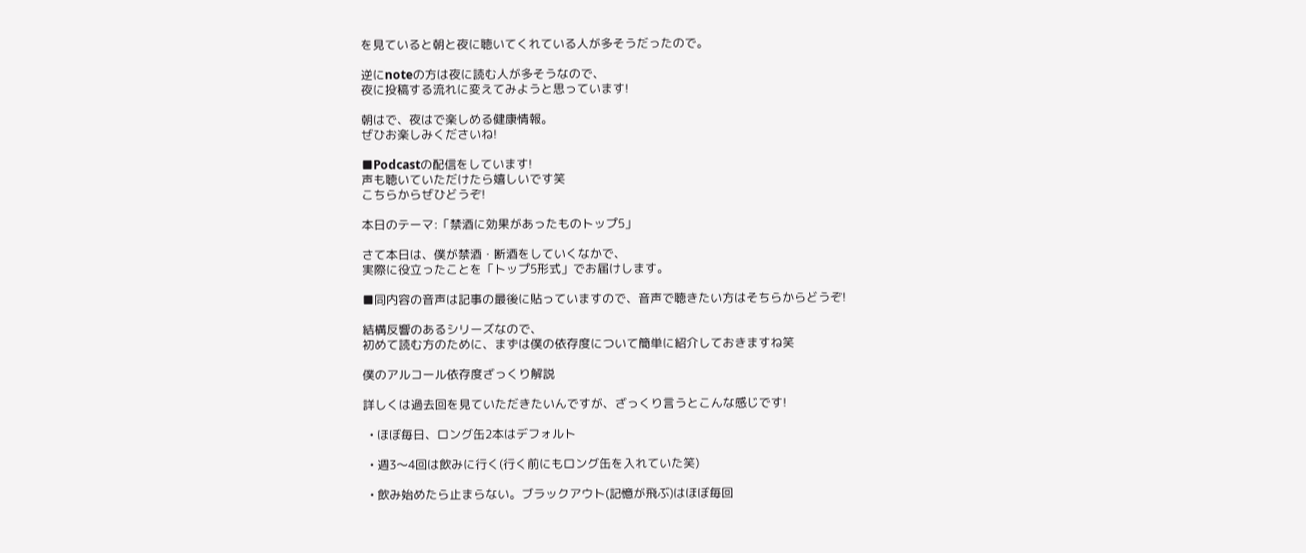を見ていると朝と夜に聴いてくれている人が多そうだったので。

逆にnoteの方は夜に読む人が多そうなので、
夜に投稿する流れに変えてみようと思っています!

朝はで、夜はで楽しめる健康情報。
ぜひお楽しみくださいね!

■Podcastの配信をしています!
声も聴いていただけたら嬉しいです笑
こちらからぜひどうぞ!

本日のテーマ:「禁酒に効果があったものトップ5」

さて本日は、僕が禁酒・断酒をしていくなかで、
実際に役立ったことを「トップ5形式」でお届けします。

■同内容の音声は記事の最後に貼っていますので、音声で聴きたい方はそちらからどうぞ!

結構反響のあるシリーズなので、
初めて読む方のために、まずは僕の依存度について簡単に紹介しておきますね笑

僕のアルコール依存度ざっくり解説

詳しくは過去回を見ていただきたいんですが、ざっくり言うとこんな感じです!

  • ほぼ毎日、ロング缶2本はデフォルト

  • 週3〜4回は飲みに行く(行く前にもロング缶を入れていた笑)

  • 飲み始めたら止まらない。ブラックアウト(記憶が飛ぶ)はほぼ毎回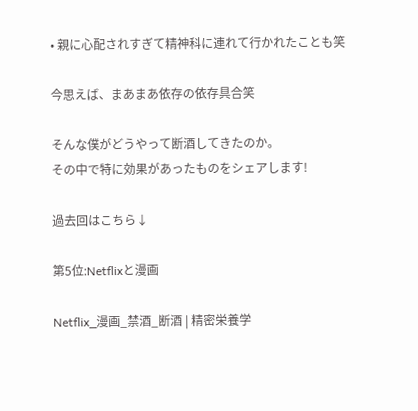• 親に心配されすぎて精神科に連れて行かれたことも笑

今思えば、まあまあ依存の依存具合笑

そんな僕がどうやって断酒してきたのか。
その中で特に効果があったものをシェアします!

過去回はこちら↓

第5位:Netflixと漫画

Netflix_漫画_禁酒_断酒 | 精密栄養学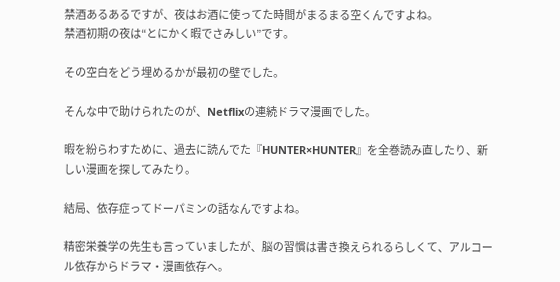禁酒あるあるですが、夜はお酒に使ってた時間がまるまる空くんですよね。
禁酒初期の夜は“とにかく暇でさみしい”です。

その空白をどう埋めるかが最初の壁でした。

そんな中で助けられたのが、Netflixの連続ドラマ漫画でした。

暇を紛らわすために、過去に読んでた『HUNTER×HUNTER』を全巻読み直したり、新しい漫画を探してみたり。

結局、依存症ってドーパミンの話なんですよね。

精密栄養学の先生も言っていましたが、脳の習慣は書き換えられるらしくて、アルコール依存からドラマ・漫画依存へ。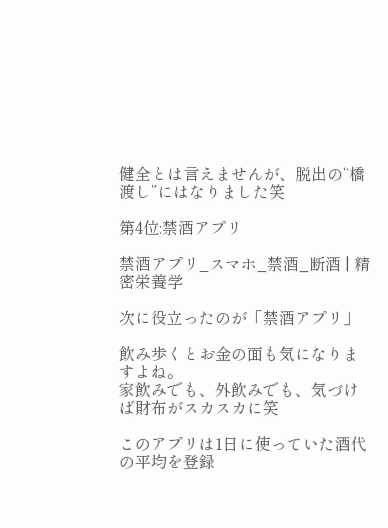健全とは言えませんが、脱出の“橋渡し”にはなりました笑

第4位:禁酒アプリ

禁酒アプリ_スマホ_禁酒_断酒 | 精密栄養学

次に役立ったのが「禁酒アプリ」

飲み歩くとお金の面も気になりますよね。
家飲みでも、外飲みでも、気づけば財布がスカスカに笑

このアプリは1日に使っていた酒代の平均を登録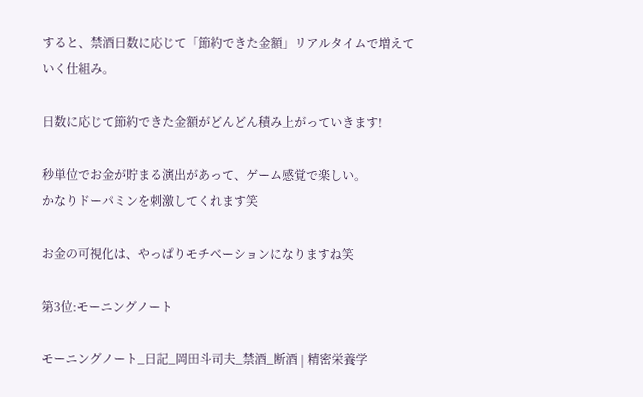すると、禁酒日数に応じて「節約できた金額」リアルタイムで増えていく仕組み。

日数に応じて節約できた金額がどんどん積み上がっていきます!

秒単位でお金が貯まる演出があって、ゲーム感覚で楽しい。
かなりドーパミンを刺激してくれます笑

お金の可視化は、やっぱりモチベーションになりますね笑

第3位:モーニングノート

モーニングノート_日記_岡田斗司夫_禁酒_断酒 | 精密栄養学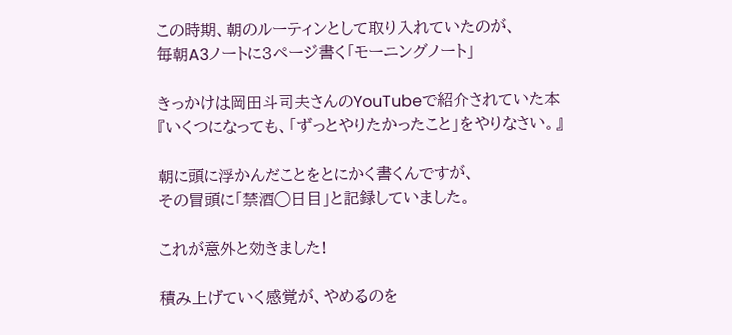この時期、朝のルーティンとして取り入れていたのが、
毎朝A3ノートに3ページ書く「モーニングノート」

きっかけは岡田斗司夫さんのYouTubeで紹介されていた本
『いくつになっても、「ずっとやりたかったこと」をやりなさい。』

朝に頭に浮かんだことをとにかく書くんですが、
その冒頭に「禁酒◯日目」と記録していました。

これが意外と効きました!

積み上げていく感覚が、やめるのを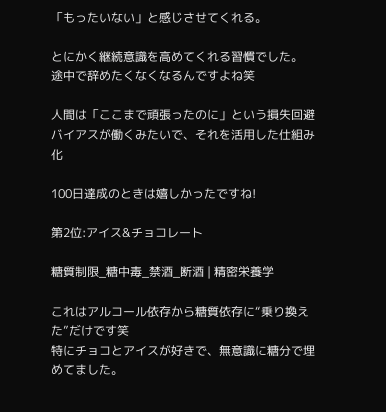「もったいない」と感じさせてくれる。

とにかく継続意識を高めてくれる習慣でした。
途中で辞めたくなくなるんですよね笑

人間は「ここまで頑張ったのに」という損失回避バイアスが働くみたいで、それを活用した仕組み化

100日達成のときは嬉しかったですね!

第2位:アイス&チョコレート

糖質制限_糖中毒_禁酒_断酒 | 精密栄養学

これはアルコール依存から糖質依存に“乗り換えた”だけです笑
特にチョコとアイスが好きで、無意識に糖分で埋めてました。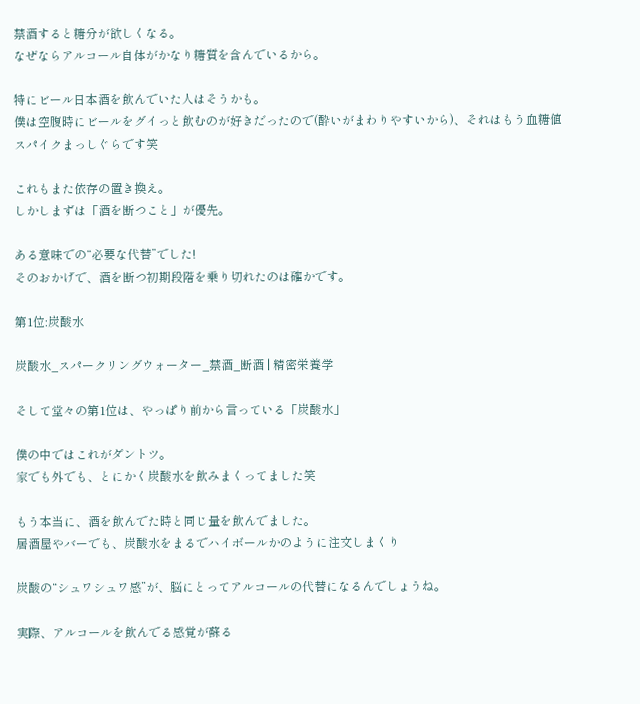禁酒すると糖分が欲しくなる。
なぜならアルコール自体がかなり糖質を含んでいるから。

特にビール日本酒を飲んでいた人はそうかも。
僕は空腹時にビールをグイっと飲むのが好きだったので(酔いがまわりやすいから)、それはもう血糖値スパイクまっしぐらです笑

これもまた依存の置き換え。
しかしまずは「酒を断つこと」が優先。

ある意味での“必要な代替”でした!
そのおかげで、酒を断つ初期段階を乗り切れたのは確かです。

第1位:炭酸水

炭酸水_スパークリングウォーター_禁酒_断酒 | 精密栄養学

そして堂々の第1位は、やっぱり前から言っている「炭酸水」

僕の中ではこれがダントツ。
家でも外でも、とにかく炭酸水を飲みまくってました笑

もう本当に、酒を飲んでた時と同じ量を飲んでました。
居酒屋やバーでも、炭酸水をまるでハイボールかのように注文しまくり

炭酸の“シュワシュワ感”が、脳にとってアルコールの代替になるんでしょうね。

実際、アルコールを飲んでる感覚が蘇る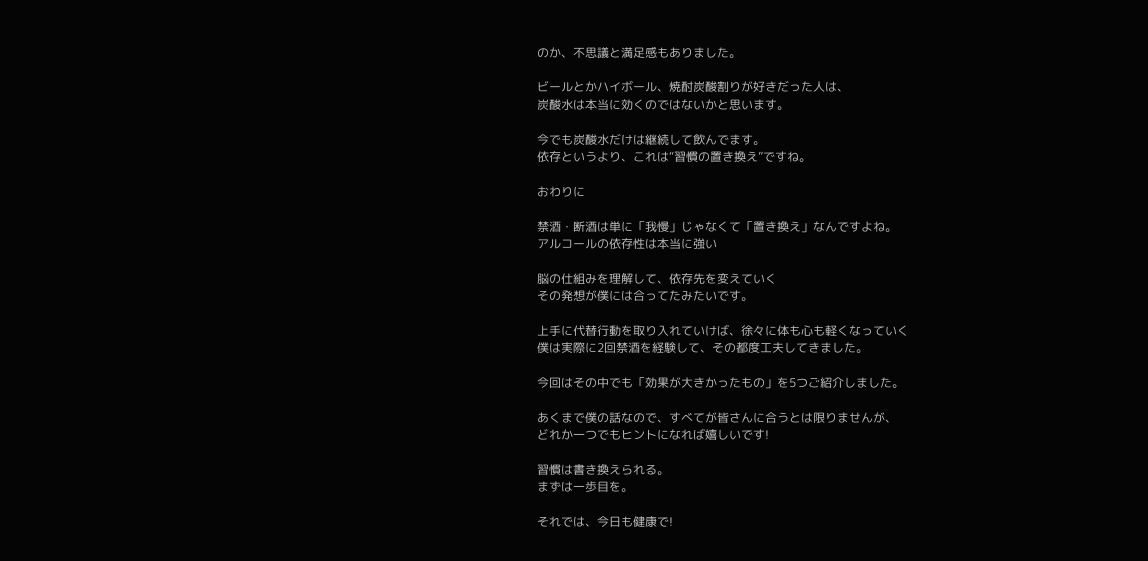のか、不思議と満足感もありました。

ビールとかハイボール、焼酎炭酸割りが好きだった人は、
炭酸水は本当に効くのではないかと思います。

今でも炭酸水だけは継続して飲んでます。
依存というより、これは“習慣の置き換え”ですね。

おわりに

禁酒・断酒は単に「我慢」じゃなくて「置き換え」なんですよね。
アルコールの依存性は本当に強い

脳の仕組みを理解して、依存先を変えていく
その発想が僕には合ってたみたいです。

上手に代替行動を取り入れていけば、徐々に体も心も軽くなっていく
僕は実際に2回禁酒を経験して、その都度工夫してきました。

今回はその中でも「効果が大きかったもの」を5つご紹介しました。

あくまで僕の話なので、すべてが皆さんに合うとは限りませんが、
どれか一つでもヒントになれば嬉しいです!

習慣は書き換えられる。
まずは一歩目を。

それでは、今日も健康で!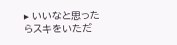▸ いいなと思ったらスキをいただ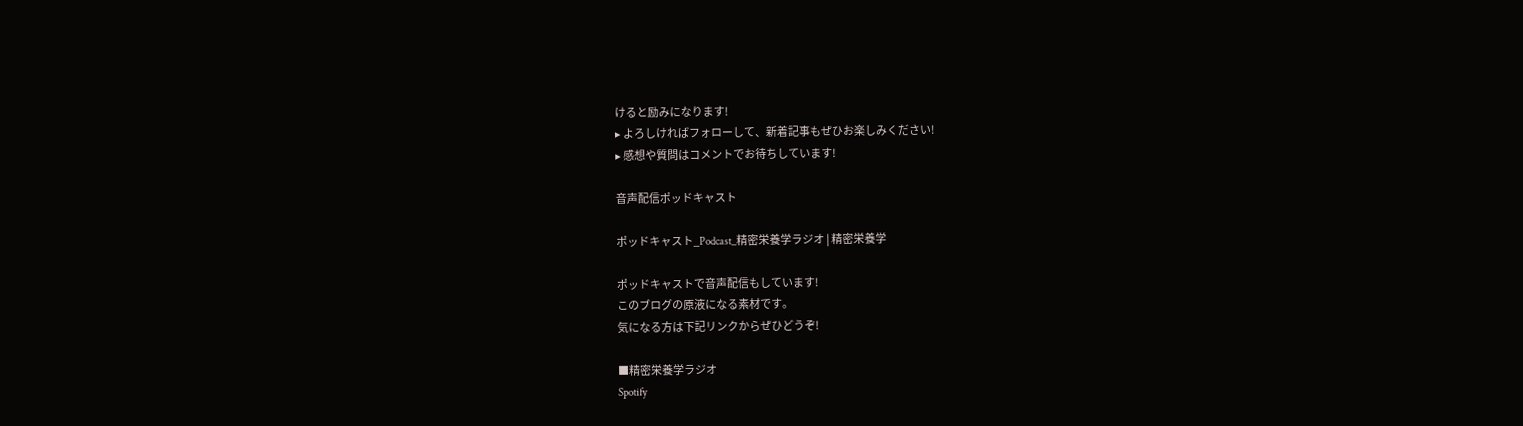けると励みになります!
▸ よろしければフォローして、新着記事もぜひお楽しみください!
▸ 感想や質問はコメントでお待ちしています!

音声配信ポッドキャスト

ポッドキャスト_Podcast_精密栄養学ラジオ | 精密栄養学

ポッドキャストで音声配信もしています!
このブログの原液になる素材です。
気になる方は下記リンクからぜひどうぞ!

■精密栄養学ラジオ
Spotify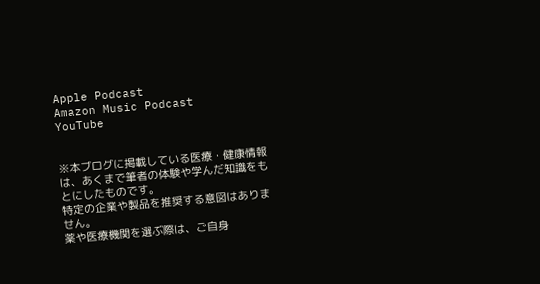Apple Podcast
Amazon Music Podcast
YouTube


※本ブログに掲載している医療・健康情報は、あくまで筆者の体験や学んだ知識をもとにしたものです。
特定の企業や製品を推奨する意図はありません。
薬や医療機関を選ぶ際は、ご自身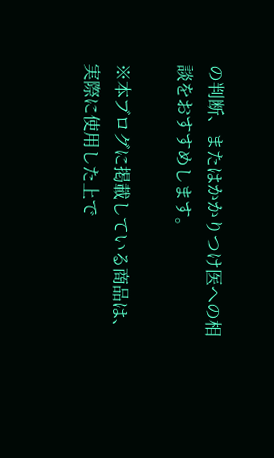の判断、またはかかりつけ医への相談をおすすめします。

※本ブログに掲載している商品は、実際に使用した上で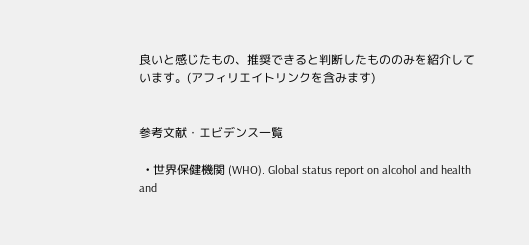良いと感じたもの、推奨できると判断したもののみを紹介しています。(アフィリエイトリンクを含みます)


参考文献・エビデンス一覧

  • 世界保健機関 (WHO). Global status report on alcohol and health and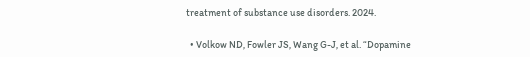treatment of substance use disorders. 2024.

  • Volkow ND, Fowler JS, Wang G-J, et al. “Dopamine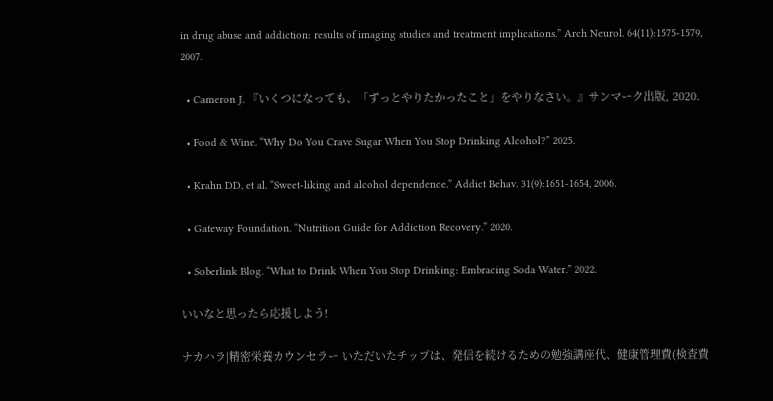in drug abuse and addiction: results of imaging studies and treatment implications.” Arch Neurol. 64(11):1575-1579, 2007.

  • Cameron J. 『いくつになっても、「ずっとやりたかったこと」をやりなさい。』サンマーク出版, 2020.

  • Food & Wine. “Why Do You Crave Sugar When You Stop Drinking Alcohol?” 2025.

  • Krahn DD, et al. “Sweet-liking and alcohol dependence.” Addict Behav. 31(9):1651-1654, 2006.

  • Gateway Foundation. “Nutrition Guide for Addiction Recovery.” 2020.

  • Soberlink Blog. “What to Drink When You Stop Drinking: Embracing Soda Water.” 2022.

いいなと思ったら応援しよう!

ナカハラ|精密栄養カウンセラー いただいたチップは、発信を続けるための勉強講座代、健康管理費(検査費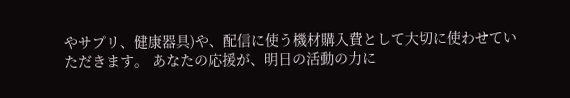やサプリ、健康器具)や、配信に使う機材購入費として大切に使わせていただきます。 あなたの応援が、明日の活動の力に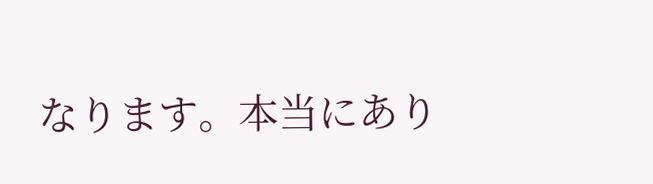なります。本当にあり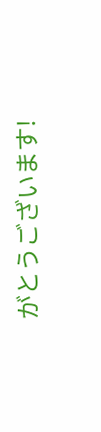がとうございます!